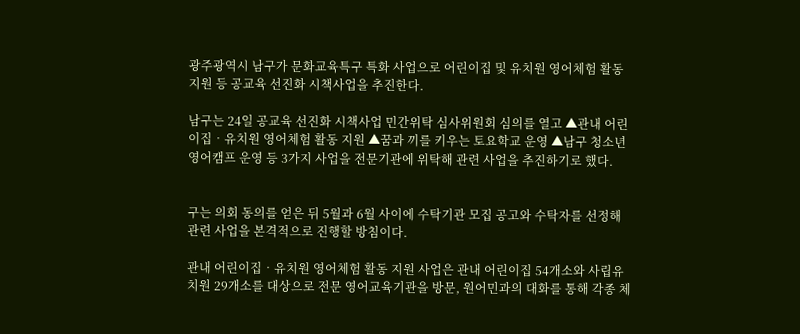광주광역시 남구가 문화교육특구 특화 사업으로 어린이집 및 유치원 영어체험 활동 지원 등 공교육 선진화 시책사업을 추진한다.

남구는 24일 공교육 선진화 시책사업 민간위탁 심사위원회 심의를 열고 ▲관내 어린이집‧유치원 영어체험 활동 지원 ▲꿈과 끼를 키우는 토요학교 운영 ▲남구 청소년 영어캠프 운영 등 3가지 사업을 전문기관에 위탁해 관련 사업을 추진하기로 했다.


구는 의회 동의를 얻은 뒤 5월과 6월 사이에 수탁기관 모집 공고와 수탁자를 선정해 관련 사업을 본격적으로 진행할 방침이다.

관내 어린이집‧유치원 영어체험 활동 지원 사업은 관내 어린이집 54개소와 사립유치원 29개소를 대상으로 전문 영어교육기관을 방문, 원어민과의 대화를 통해 각종 체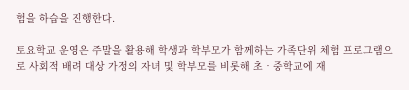험을 하습을 진행한다.

토요학교 운영은 주말을 활용해 학생과 학부모가 함께하는 가족단위 체험 프로그램으로 사회적 배려 대상 가정의 자녀 및 학부모를 비롯해 초‧중학교에 재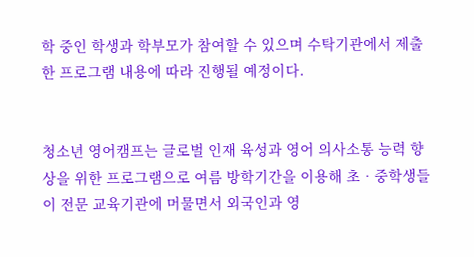학 중인 학생과 학부모가 참여할 수 있으며 수탁기관에서 제출한 프로그램 내용에 따라 진행될 예정이다.


청소년 영어캠프는 글로벌 인재 육성과 영어 의사소통 능력 향상을 위한 프로그램으로 여름 방학기간을 이용해 초‧중학생들이 전문 교육기관에 머물면서 외국인과 영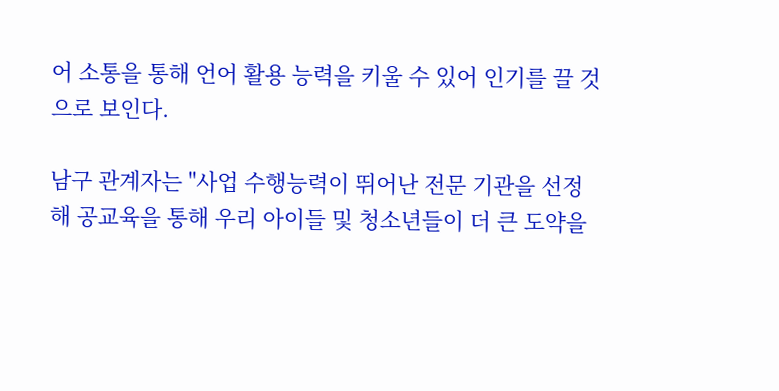어 소통을 통해 언어 활용 능력을 키울 수 있어 인기를 끌 것으로 보인다.

남구 관계자는 "사업 수행능력이 뛰어난 전문 기관을 선정해 공교육을 통해 우리 아이들 및 청소년들이 더 큰 도약을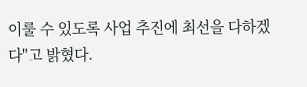이룰 수 있도록 사업 추진에 최선을 다하겠다"고 밝혔다.